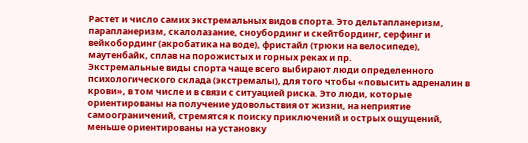Растет и число самих экстремальных видов спорта. Это дельтапланеризм, парапланеризм, скалолазание, сноубординг и скейтбординг, серфинг и вейкобординг (акробатика на воде), фристайл (трюки на велосипеде), маутенбайк, сплав на порожистых и горных реках и пр.
Экстремальные виды спорта чаще всего выбирают люди определенного психологического склада (экстремалы), для того чтобы «повысить адреналин в крови», в том числе и в связи с ситуацией риска. Это люди, которые ориентированы на получение удовольствия от жизни, на неприятие самоограничений, стремятся к поиску приключений и острых ощущений, меньше ориентированы на установку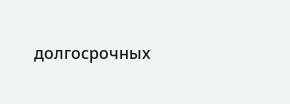долгосрочных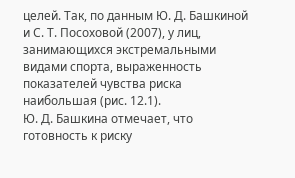целей. Так, по данным Ю. Д. Башкиной и С. Т. Посоховой (2007), у лиц, занимающихся экстремальными видами спорта, выраженность показателей чувства риска наибольшая (рис. 12.1).
Ю. Д. Башкина отмечает, что готовность к риску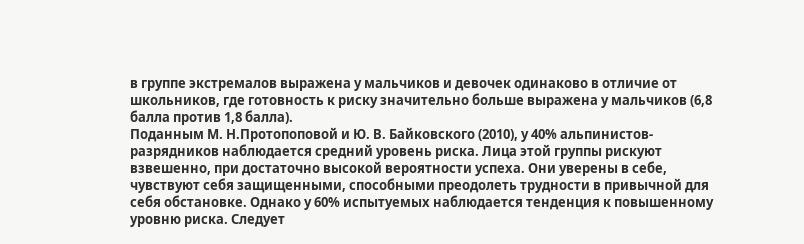в группе экстремалов выражена у мальчиков и девочек одинаково в отличие от школьников, где готовность к риску значительно больше выражена у мальчиков (6,8 балла против 1,8 балла).
Поданным М. Н.Протопоповой и Ю. В. Байковского (2010), у 40% альпинистов-разрядников наблюдается средний уровень риска. Лица этой группы рискуют взвешенно, при достаточно высокой вероятности успеха. Они уверены в себе, чувствуют себя защищенными, способными преодолеть трудности в привычной для себя обстановке. Однако у 60% испытуемых наблюдается тенденция к повышенному уровню риска. Следует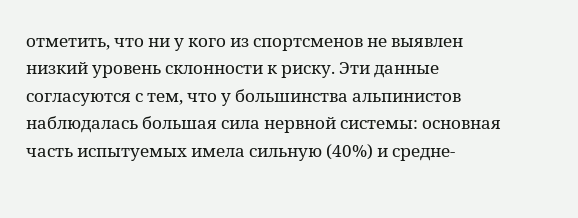отметить, что ни у кого из спортсменов не выявлен низкий уровень склонности к риску. Эти данные согласуются с тем, что у большинства альпинистов наблюдалась большая сила нервной системы: основная часть испытуемых имела сильную (40%) и средне-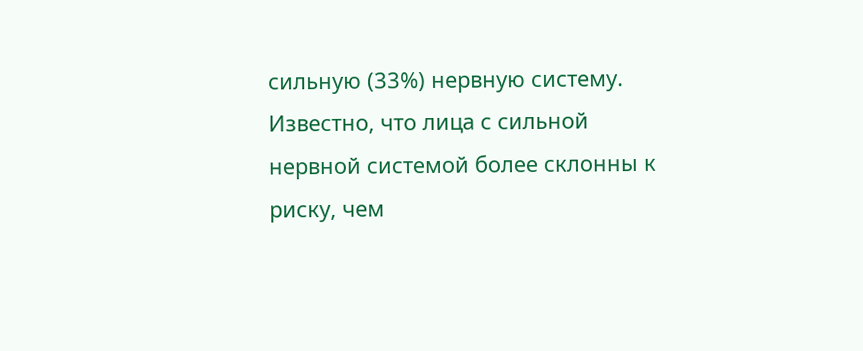сильную (33%) нервную систему. Известно, что лица с сильной нервной системой более склонны к риску, чем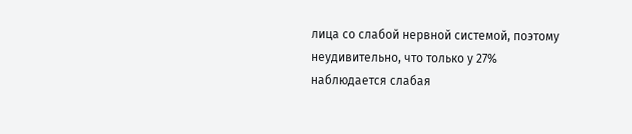лица со слабой нервной системой, поэтому неудивительно, что только у 27% наблюдается слабая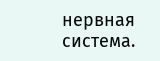нервная система.